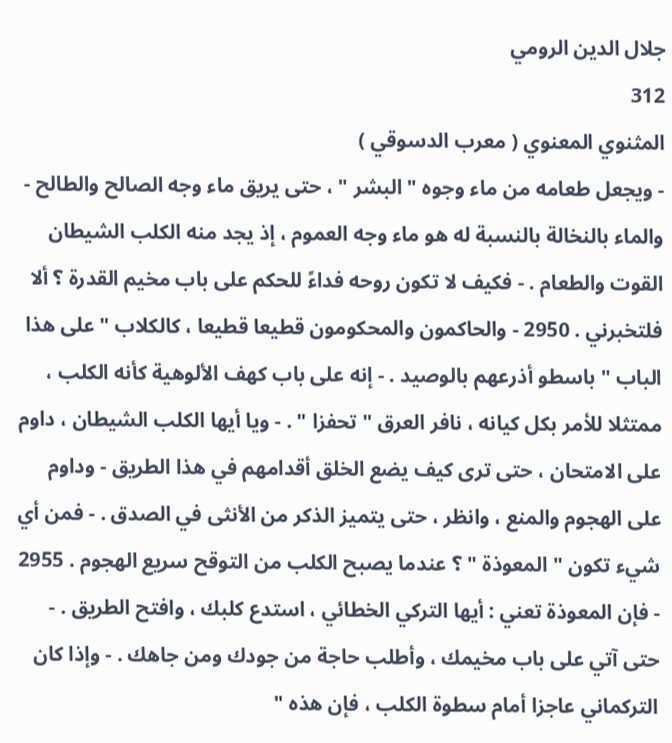جلال الدين الرومي
312
المثنوي المعنوي ( معرب الدسوقي )
- ويجعل طعامه من ماء وجوه " البشر " ، حتى يريق ماء وجه الصالح والطالح - والماء بالنخالة بالنسبة له هو ماء وجه العموم ، إذ يجد منه الكلب الشيطان القوت والطعام . - فكيف لا تكون روحه فداءً للحكم على باب مخيم القدرة ؟ ألا فلتخبرني . 2950 - والحاكمون والمحكومون قطيعا قطيعا ، كالكلاب " على هذا الباب " باسطو أذرعهم بالوصيد . - إنه على باب كهف الألوهية كأنه الكلب ، ممتثلا للأمر بكل كيانه ، نافر العرق " تحفزا " . - ويا أيها الكلب الشيطان ، داوم على الامتحان ، حتى ترى كيف يضع الخلق أقدامهم في هذا الطريق - وداوم على الهجوم والمنع ، وانظر ، حتى يتميز الذكر من الأنثى في الصدق . - فمن أي شيء تكون " المعوذة " ؟ عندما يصبح الكلب من التوقح سريع الهجوم . 2955 - فإن المعوذة تعني : أيها التركي الخطائي ، استدع كلبك ، وافتح الطريق . - حتى آتي على باب مخيمك ، وأطلب حاجة من جودك ومن جاهك . - وإذا كان التركماني عاجزا أمام سطوة الكلب ، فإن هذه "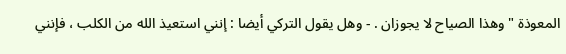المعوذة " وهذا الصياح لا يجوزان . - وهل يقول التركي أيضا : إنني استعيذ الله من الكلب ، فإنني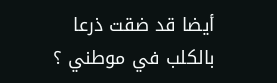أيضا قد ضقت ذرعا بالكلب في موطني ؟